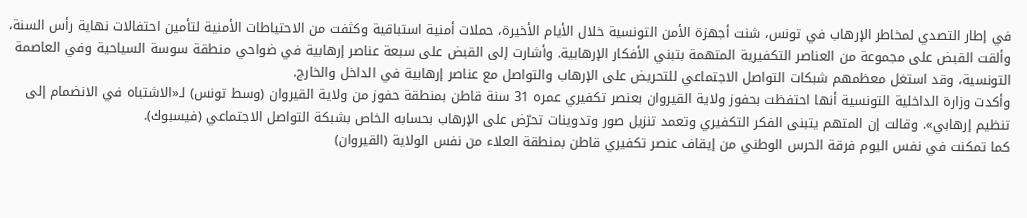في إطار التصدي لمخاطر الإرهاب في تونس، شنت أجهزة الأمن التونسية خلال الأيام الأخيرة، حملات أمنية استباقية وكثفت من الاحتياطات الأمنية لتأمين احتفالات نهاية رأس السنة، وألقت القبض على مجموعة من العناصر التكفيرية المتهمة بتبني الأفكار الإرهابية. وأشارت إلى القبض على سبعة عناصر إرهابية في ضواحي منطقة سوسة السياحية وفي العاصمة التونسية، وقد استغل معظمهم شبكات التواصل الاجتماعي للتحريض على الإرهاب والتواصل مع عناصر إرهابية في الداخل والخارج.
وأكدت وزارة الداخلية التونسية أنها احتفظت بحفوز ولاية القيروان بعنصر تكفيري عمره 31 سنة قاطن بمنطقة حفوز من ولاية القيروان (وسط تونس) لـ«الاشتباه في الانضمام إلى تنظيم إرهابي». وقالت إن المتهم يتبنى الفكر التكفيري وتعمد تنزيل صور وتدوينات تحرّض على الإرهاب بحسابه الخاص بشبكة التواصل الاجتماعي (فيسبوك).
كما تمكنت في نفس اليوم فرقة الحرس الوطني من إيقاف عنصر تكفيري قاطن بمنطقة العلاء من نفس الولاية (القيروان)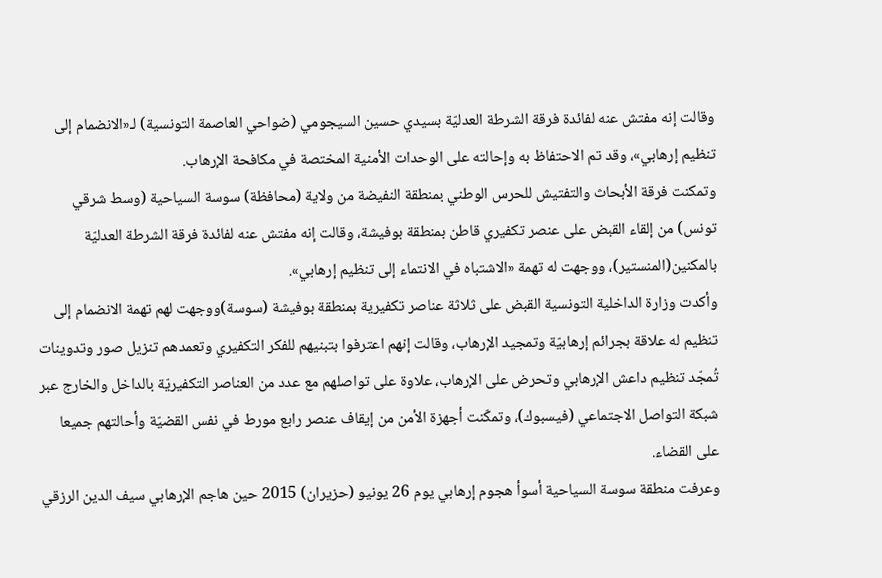وقالت إنه مفتش عنه لفائدة فرقة الشرطة العدليّة بسيدي حسين السيجومي (ضواحي العاصمة التونسية) لـ«الانضمام إلى تنظيم إرهابي»، وقد تم الاحتفاظ به وإحالته على الوحدات الأمنية المختصة في مكافحة الإرهاب.
وتمكنت فرقة الأبحاث والتفتيش للحرس الوطني بمنطقة النفيضة من ولاية (محافظة) سوسة السياحية (وسط شرقي تونس) من إلقاء القبض على عنصر تكفيري قاطن بمنطقة بوفيشة، وقالت إنه مفتش عنه لفائدة فرقة الشرطة العدليّة بالمكنين(المنستير)، ووجهت له تهمة «الاشتباه في الانتماء إلى تنظيم إرهابي».
وأكدت وزارة الداخلية التونسية القبض على ثلاثة عناصر تكفيرية بمنطقة بوفيشة (سوسة)ووجهت لهم تهمة الانضمام إلى تنظيم له علاقة بجرائم إرهابيّة وتمجيد الإرهاب، وقالت إنهم اعترفوا بتبنيهم للفكر التكفيري وتعمدهم تنزيل صور وتدوينات تُمجّد تنظيم داعش الإرهابي وتحرض على الإرهاب، علاوة على تواصلهم مع عدد من العناصر التكفيريّة بالداخل والخارج عبر شبكة التواصل الاجتماعي (فيسبوك)، وتمكّنت أجهزة الأمن من إيقاف عنصر رابع مورط في نفس القضيّة وأحالتهم جميعا على القضاء.
وعرفت منطقة سوسة السياحية أسوأ هجوم إرهابي يوم 26 يونيو (حزيران) 2015 حين هاجم الإرهابي سيف الدين الرزقي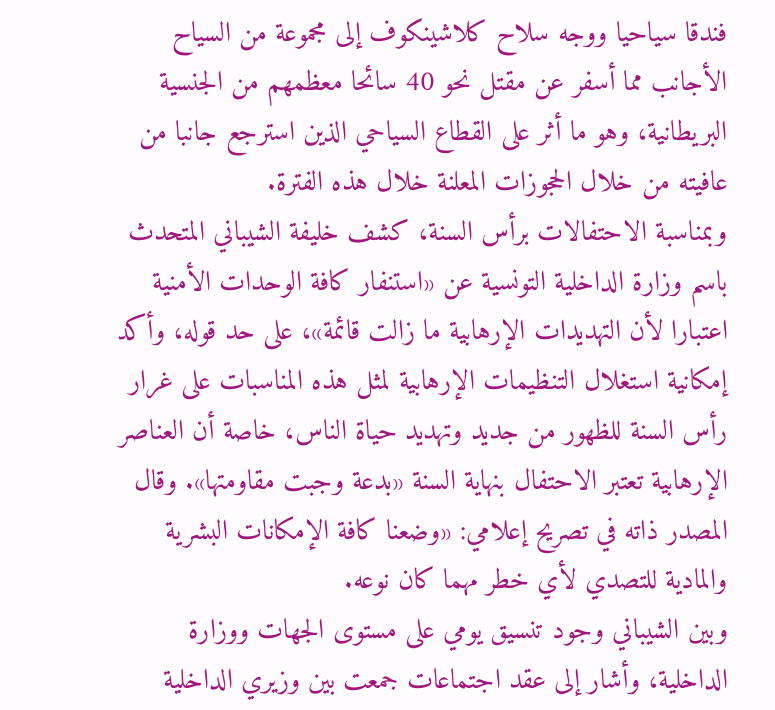فندقا سياحيا ووجه سلاح كلاشينكوف إلى مجموعة من السياح الأجانب مما أسفر عن مقتل نحو 40 سائحا معظمهم من الجنسية البريطانية، وهو ما أثر على القطاع السياحي الذين استرجع جانبا من عافيته من خلال الحجوزات المعلنة خلال هذه الفترة.
وبمناسبة الاحتفالات برأس السنة، كشف خليفة الشيباني المتحدث باسم وزارة الداخلية التونسية عن «استنفار كافة الوحدات الأمنية اعتبارا لأن التهديدات الإرهابية ما زالت قائمة»، على حد قوله، وأكد إمكانية استغلال التنظيمات الإرهابية لمثل هذه المناسبات على غرار رأس السنة للظهور من جديد وتهديد حياة الناس، خاصة أن العناصر الإرهابية تعتبر الاحتفال بنهاية السنة «بدعة وجبت مقاومتها». وقال المصدر ذاته في تصريح إعلامي: «وضعنا كافة الإمكانات البشرية والمادية للتصدي لأي خطر مهما كان نوعه.
وبين الشيباني وجود تنسيق يومي على مستوى الجهات ووزارة الداخلية، وأشار إلى عقد اجتماعات جمعت بين وزيري الداخلية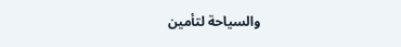والسياحة لتأمين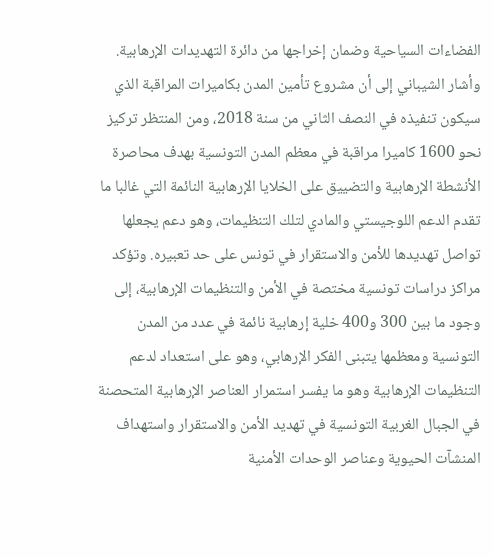الفضاءات السياحية وضمان إخراجها من دائرة التهديدات الإرهابية. وأشار الشيباني إلى أن مشروع تأمين المدن بكاميرات المراقبة الذي سيكون تنفيذه في النصف الثاني من سنة 2018، ومن المنتظر تركيز نحو 1600 كاميرا مراقبة في معظم المدن التونسية بهدف محاصرة الأنشطة الإرهابية والتضييق على الخلايا الإرهابية النائمة التي غالبا ما تقدم الدعم اللوجيستي والمادي لتلك التنظيمات، وهو دعم يجعلها تواصل تهديدها للأمن والاستقرار في تونس على حد تعبيره. وتؤكد مراكز دراسات تونسية مختصة في الأمن والتنظيمات الإرهابية، إلى وجود ما بين 300 و400 خلية إرهابية نائمة في عدد من المدن التونسية ومعظمها يتبنى الفكر الإرهابي، وهو على استعداد لدعم التنظيمات الإرهابية وهو ما يفسر استمرار العناصر الإرهابية المتحصنة في الجبال الغربية التونسية في تهديد الأمن والاستقرار واستهداف المنشآت الحيوية وعناصر الوحدات الأمنية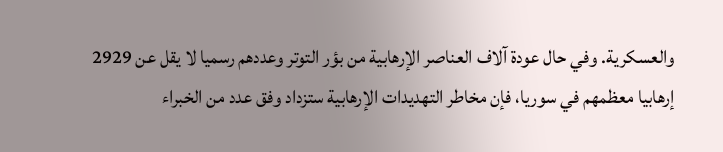والعسكرية. وفي حال عودة آلاف العناصر الإرهابية من بؤر التوتر وعددهم رسميا لا يقل عن 2929 إرهابيا معظمهم في سوريا، فإن مخاطر التهديدات الإرهابية ستزداد وفق عدد من الخبراء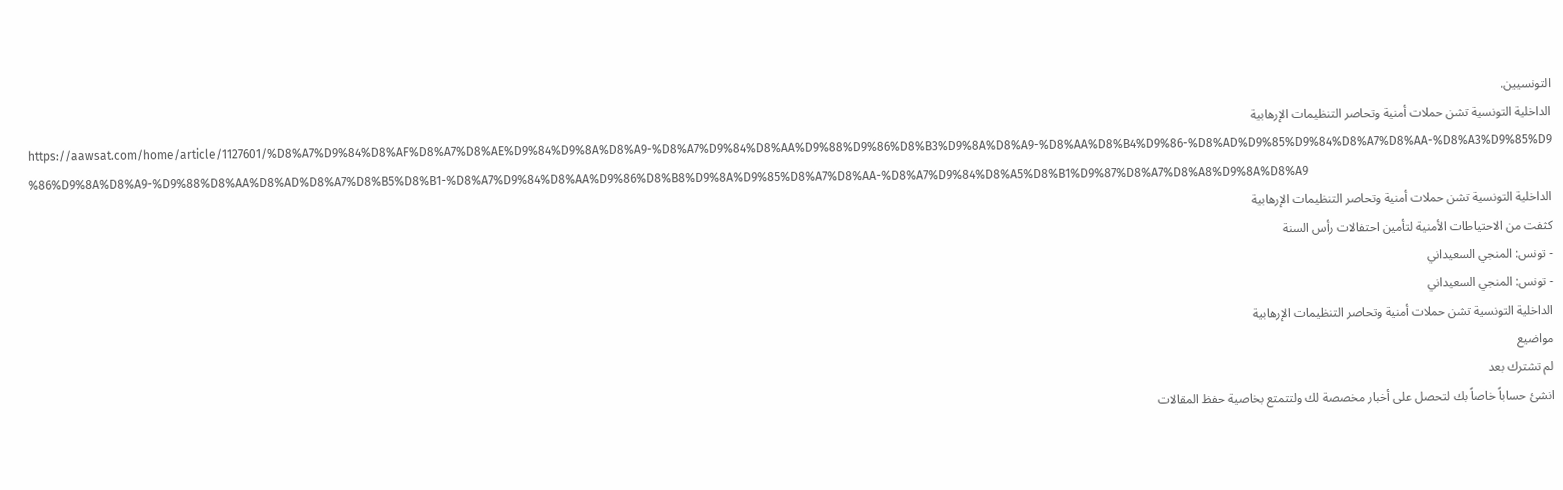التونسيين.
الداخلية التونسية تشن حملات أمنية وتحاصر التنظيمات الإرهابية
https://aawsat.com/home/article/1127601/%D8%A7%D9%84%D8%AF%D8%A7%D8%AE%D9%84%D9%8A%D8%A9-%D8%A7%D9%84%D8%AA%D9%88%D9%86%D8%B3%D9%8A%D8%A9-%D8%AA%D8%B4%D9%86-%D8%AD%D9%85%D9%84%D8%A7%D8%AA-%D8%A3%D9%85%D9%86%D9%8A%D8%A9-%D9%88%D8%AA%D8%AD%D8%A7%D8%B5%D8%B1-%D8%A7%D9%84%D8%AA%D9%86%D8%B8%D9%8A%D9%85%D8%A7%D8%AA-%D8%A7%D9%84%D8%A5%D8%B1%D9%87%D8%A7%D8%A8%D9%8A%D8%A9
الداخلية التونسية تشن حملات أمنية وتحاصر التنظيمات الإرهابية
كثفت من الاحتياطات الأمنية لتأمين احتفالات رأس السنة
- تونس: المنجي السعيداني
- تونس: المنجي السعيداني
الداخلية التونسية تشن حملات أمنية وتحاصر التنظيمات الإرهابية
مواضيع
لم تشترك بعد
انشئ حساباً خاصاً بك لتحصل على أخبار مخصصة لك ولتتمتع بخاصية حفظ المقالات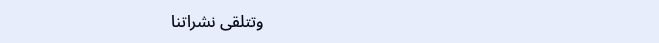وتتلقى نشراتنا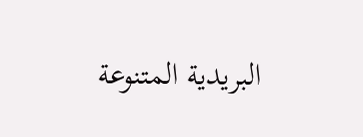البريدية المتنوعة